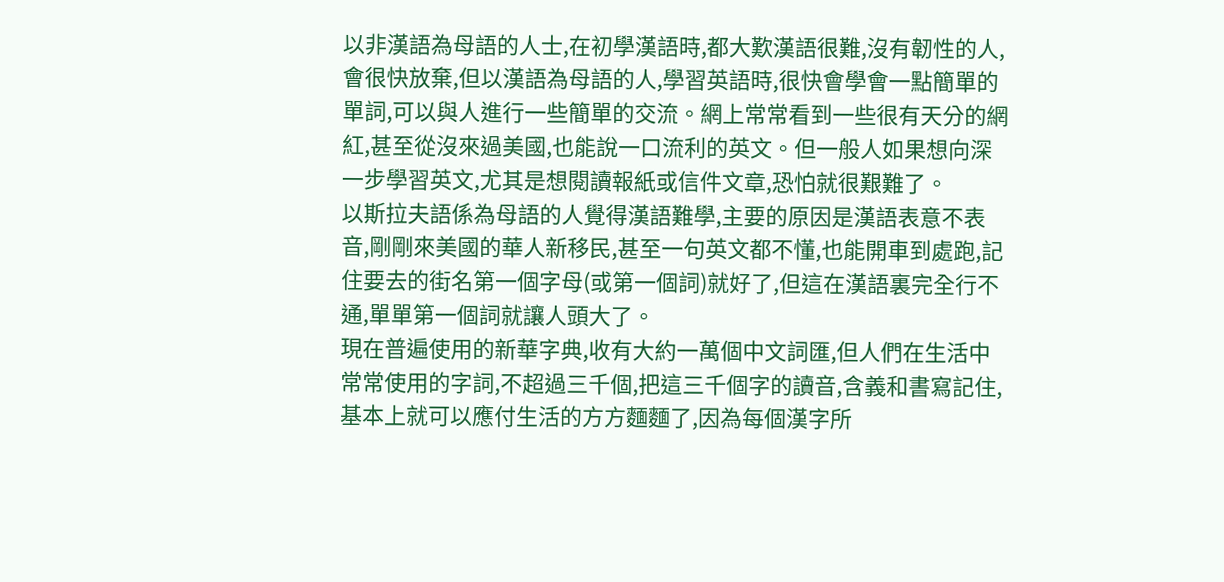以非漢語為母語的人士,在初學漢語時,都大歎漢語很難,沒有韌性的人,會很快放棄,但以漢語為母語的人,學習英語時,很快會學會一點簡單的單詞,可以與人進行一些簡單的交流。網上常常看到一些很有天分的網紅,甚至從沒來過美國,也能說一口流利的英文。但一般人如果想向深一步學習英文,尤其是想閱讀報紙或信件文章,恐怕就很艱難了。
以斯拉夫語係為母語的人覺得漢語難學,主要的原因是漢語表意不表音,剛剛來美國的華人新移民,甚至一句英文都不懂,也能開車到處跑,記住要去的街名第一個字母(或第一個詞)就好了,但這在漢語裏完全行不通,單單第一個詞就讓人頭大了。
現在普遍使用的新華字典,收有大約一萬個中文詞匯,但人們在生活中常常使用的字詞,不超過三千個,把這三千個字的讀音,含義和書寫記住,基本上就可以應付生活的方方麵麵了,因為每個漢字所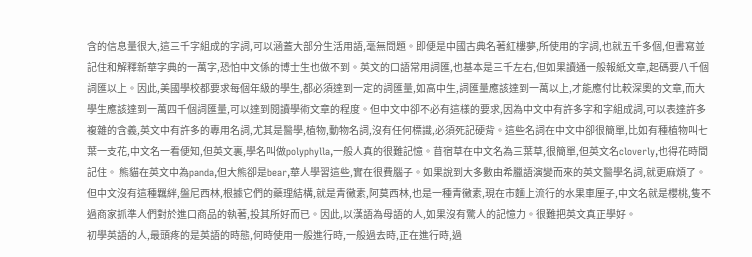含的信息量很大,這三千字組成的字詞,可以涵蓋大部分生活用語,毫無問題。即便是中國古典名著紅樓夢,所使用的字詞,也就五千多個,但書寫並記住和解釋新華字典的一萬字,恐怕中文係的博士生也做不到。英文的口語常用詞匯,也基本是三千左右,但如果讀通一般報紙文章,起碼要八千個詞匯以上。因此,美國學校都要求每個年級的學生,都必須達到一定的詞匯量,如高中生,詞匯量應該達到一萬以上,才能應付比較深奧的文章,而大學生應該達到一萬四千個詞匯量,可以達到閱讀學術文章的程度。但中文中卻不必有這樣的要求,因為中文中有許多字和字組成詞,可以表達許多複雜的含義,英文中有許多的專用名詞,尤其是醫學,植物,動物名詞,沒有任何標識,必須死記硬背。這些名詞在中文中卻很簡單,比如有種植物叫七葉一支花,中文名一看便知,但英文裏,學名叫做polyphylla,一般人真的很難記憶。苜宿草在中文名為三葉草,很簡單,但英文名cloverly,也得花時間記住。 熊貓在英文中為panda,但大熊卻是bear,華人學習這些,實在很費腦子。如果說到大多數由希臘語演變而來的英文醫學名詞,就更麻煩了。但中文沒有這種羈絆,盤尼西林,根據它們的藥理結構,就是青黴素,阿莫西林,也是一種青黴素,現在市麵上流行的水果車厘子,中文名就是櫻桃,隻不過商家抓準人們對於進口商品的執著,投其所好而已。因此,以漢語為母語的人,如果沒有驚人的記憶力。很難把英文真正學好。
初學英語的人,最頭疼的是英語的時態,何時使用一般進行時,一般過去時,正在進行時,過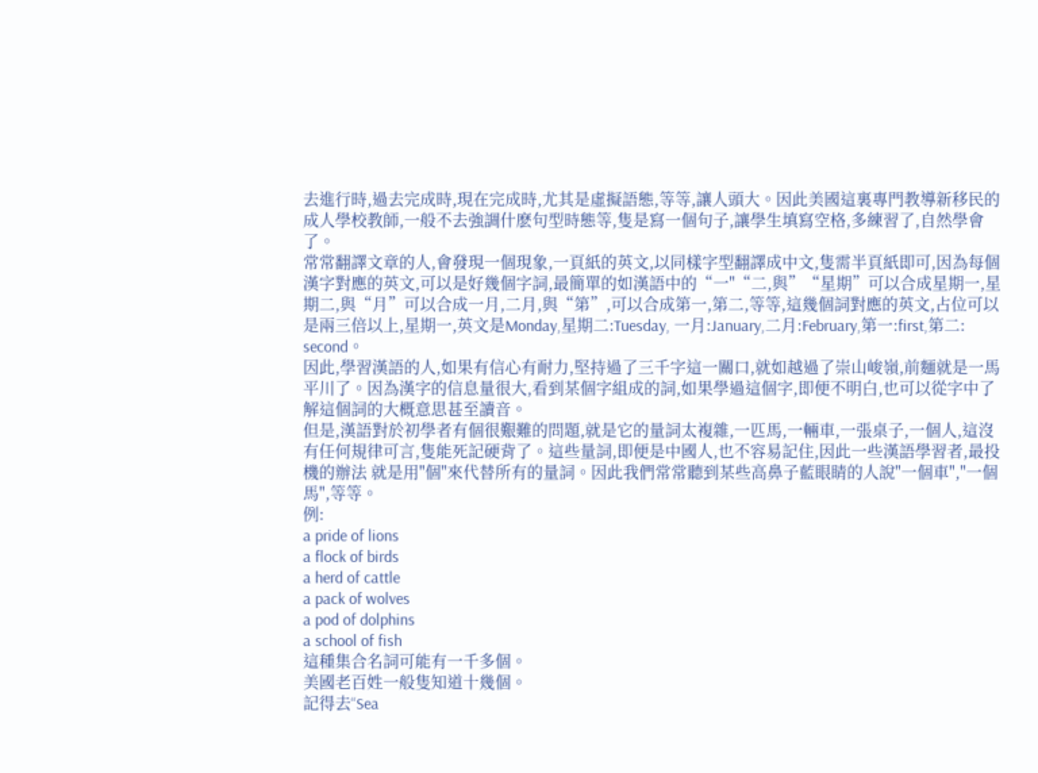去進行時,過去完成時,現在完成時,尤其是虛擬語態,等等,讓人頭大。因此美國這裏專門教導新移民的成人學校教師,一般不去強調什麽句型時態等,隻是寫一個句子,讓學生填寫空格,多練習了,自然學會了。
常常翻譯文章的人,會發現一個現象,一頁紙的英文,以同樣字型翻譯成中文,隻需半頁紙即可,因為每個漢字對應的英文,可以是好幾個字詞,最簡單的如漢語中的“一"“二,與”“星期”可以合成星期一,星期二,與“月”可以合成一月,二月,與“第”,可以合成第一,第二,等等,這幾個詞對應的英文,占位可以是兩三倍以上,星期一,英文是Monday,星期二:Tuesday, 一月:January,二月:February,第一:first,第二: second。
因此,學習漢語的人,如果有信心有耐力,堅持過了三千字這一關口,就如越過了崇山峻嶺,前麵就是一馬平川了。因為漢字的信息量很大,看到某個字組成的詞,如果學過這個字,即便不明白,也可以從字中了解這個詞的大概意思甚至讀音。
但是,漢語對於初學者有個很艱難的問題,就是它的量詞太複雜,一匹馬,一輛車,一張桌子,一個人,這沒有任何規律可言,隻能死記硬背了。這些量詞,即便是中國人,也不容易記住,因此一些漢語學習者,最投機的辦法 就是用"個"來代替所有的量詞。因此我們常常聽到某些高鼻子藍眼睛的人說"一個車","一個馬",等等。
例:
a pride of lions
a flock of birds
a herd of cattle
a pack of wolves
a pod of dolphins
a school of fish
這種集合名詞可能有一千多個。
美國老百姓一般隻知道十幾個。
記得去“Sea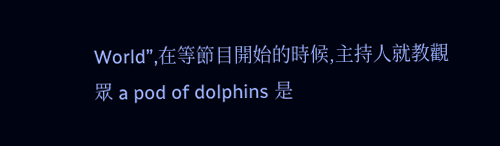World”,在等節目開始的時候,主持人就教觀眾 a pod of dolphins 是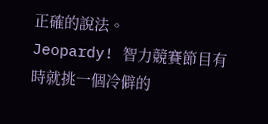正確的說法。
Jeopardy! 智力競賽節目有時就挑一個冷僻的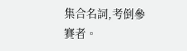集合名詞,考倒參賽者。